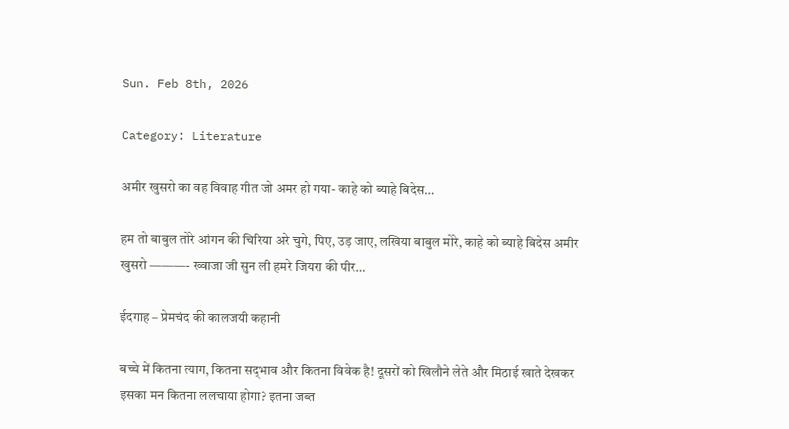Sun. Feb 8th, 2026

Category: Literature

अमीर खुसरो का वह विवाह गीत जो अमर हो गया- काहे को ब्याहे बिदेस…

हम तो बाबुल तोरे आंगन की चिरिया अरे चुगे, पिए, उड़ जाए, लखिया बाबुल मोरे, काहे को ब्याहे बिदेस अमीर खुसरो ———- ख्वाजा जी सुन ली हमरे जियरा की पीर…

ईदगाह – प्रेमचंद की कालजयी कहानी

बच्चे में कितना त्याग, कितना ‍सद्‌भाव और कितना विवेक है! दूसरों को खिलौने लेते और मिठाई खाते देखकर इसका मन कितना ललचाया होगा? इतना जब्त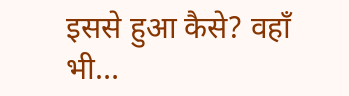इससे हुआ कैसे? वहाँ भी…